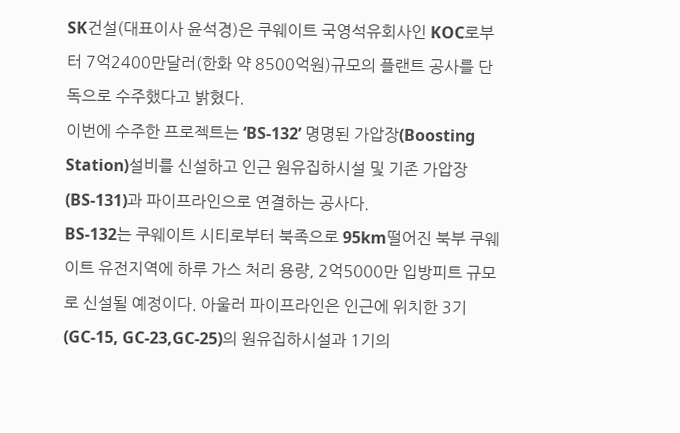SK건설(대표이사 윤석경)은 쿠웨이트 국영석유회사인 KOC로부터 7억2400만달러(한화 약 8500억원)규모의 플랜트 공사를 단독으로 수주했다고 밝혔다.
이번에 수주한 프로젝트는 ‘BS-132’ 명명된 가압장(Boosting Station)설비를 신설하고 인근 원유집하시설 및 기존 가압장(BS-131)과 파이프라인으로 연결하는 공사다.
BS-132는 쿠웨이트 시티로부터 북족으로 95km떨어진 북부 쿠웨이트 유전지역에 하루 가스 처리 용량, 2억5000만 입방피트 규모로 신설될 예정이다. 아울러 파이프라인은 인근에 위치한 3기(GC-15, GC-23,GC-25)의 원유집하시설과 1기의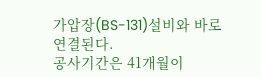가압장(BS-131)설비와 바로 연결된다.
공사기간은 41개월이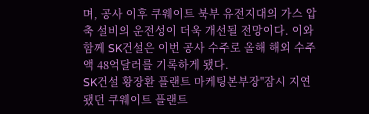며, 공사 이후 쿠웨이트 북부 유전지대의 가스 압축 설비의 운전성이 더욱 개선될 전망이다. 이와함께 SK건설은 이번 공사 수주로 올해 해외 수주액 48억달러를 기록하게 됐다.
SK건설 황장환 플랜트 마케팅본부장"잠시 지연됐던 쿠웨이트 플랜트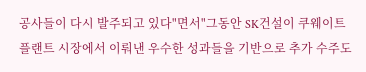공사들이 다시 발주되고 있다"면서"그동안 SK건설이 쿠웨이트 플랜트 시장에서 이뤄낸 우수한 성과들을 기반으로 추가 수주도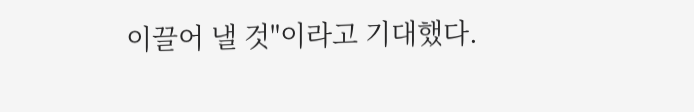이끌어 낼 것"이라고 기대했다.